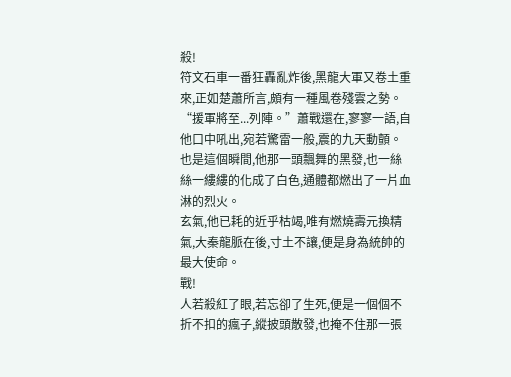殺!
符文石車一番狂轟亂炸後,黑龍大軍又卷土重來,正如楚蕭所言,頗有一種風卷殘雲之勢。
“援軍將至...列陣。”蕭戰還在,寥寥一語,自他口中吼出,宛若驚雷一般,震的九天動顫。
也是這個瞬間,他那一頭飄舞的黑發,也一絲絲一縷縷的化成了白色,通體都燃出了一片血淋的烈火。
玄氣,他已耗的近乎枯竭,唯有燃燒壽元換精氣,大秦龍脈在後,寸土不讓,便是身為統帥的最大使命。
戰!
人若殺紅了眼,若忘卻了生死,便是一個個不折不扣的瘋子,縱披頭散發,也掩不住那一張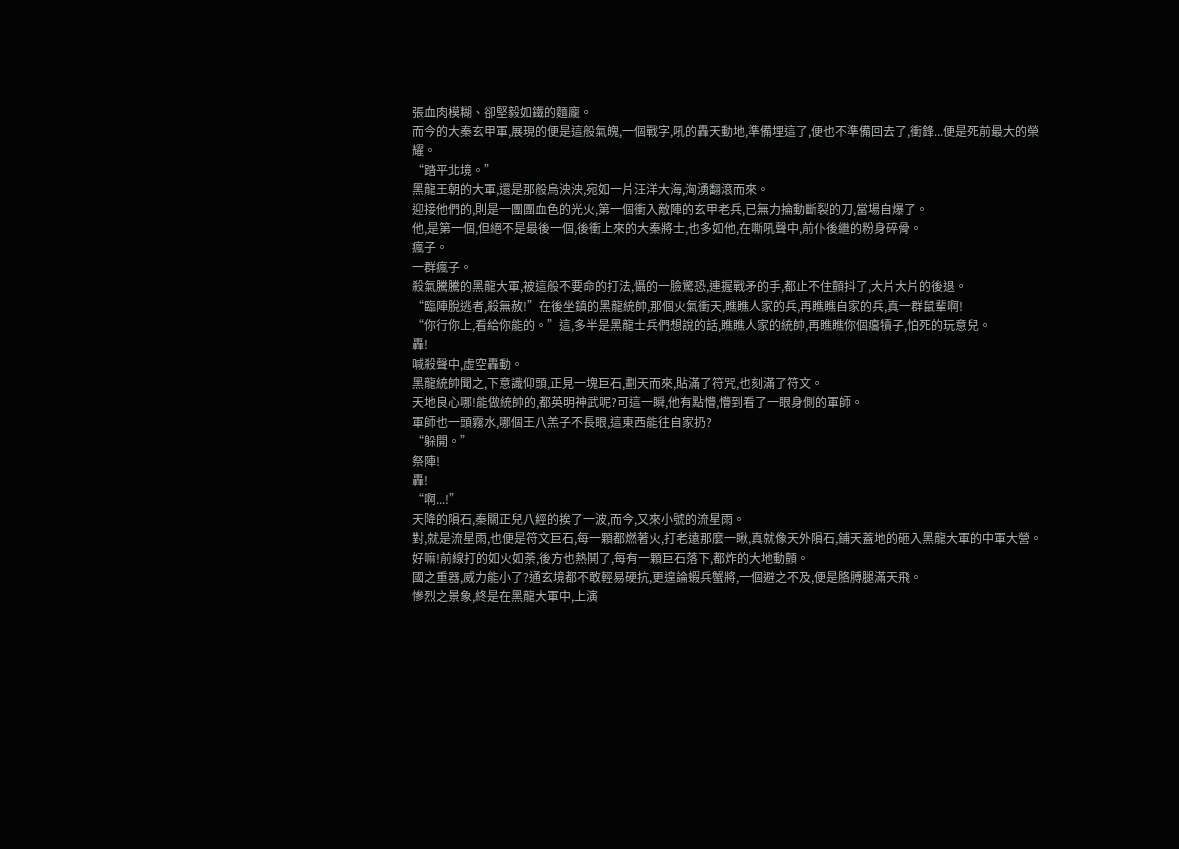張血肉模糊、卻堅毅如鐵的麵龐。
而今的大秦玄甲軍,展現的便是這般氣魄,一個戰字,吼的轟天動地,準備埋這了,便也不準備回去了,衝鋒...便是死前最大的榮耀。
“踏平北境。”
黑龍王朝的大軍,還是那般烏泱泱,宛如一片汪洋大海,洶湧翻滾而來。
迎接他們的,則是一團團血色的光火,第一個衝入敵陣的玄甲老兵,已無力掄動斷裂的刀,當場自爆了。
他,是第一個,但絕不是最後一個,後衝上來的大秦將士,也多如他,在嘶吼聲中,前仆後繼的粉身碎骨。
瘋子。
一群瘋子。
殺氣騰騰的黑龍大軍,被這般不要命的打法,懾的一臉驚恐,連握戰矛的手,都止不住顫抖了,大片大片的後退。
“臨陣脫逃者,殺無赦!”在後坐鎮的黑龍統帥,那個火氣衝天,瞧瞧人家的兵,再瞧瞧自家的兵,真一群鼠輩啊!
“你行你上,看給你能的。”這,多半是黑龍士兵們想說的話,瞧瞧人家的統帥,再瞧瞧你個癟犢子,怕死的玩意兒。
轟!
喊殺聲中,虛空轟動。
黑龍統帥聞之,下意識仰頭,正見一塊巨石,劃天而來,貼滿了符咒,也刻滿了符文。
天地良心哪!能做統帥的,都英明神武呢?可這一瞬,他有點懵,懵到看了一眼身側的軍師。
軍師也一頭霧水,哪個王八羔子不長眼,這東西能往自家扔?
“躲開。”
祭陣!
轟!
“啊...!”
天降的隕石,秦關正兒八經的挨了一波,而今,又來小號的流星雨。
對,就是流星雨,也便是符文巨石,每一顆都燃著火,打老遠那麼一瞅,真就像天外隕石,鋪天蓋地的砸入黑龍大軍的中軍大營。
好嘛!前線打的如火如荼,後方也熱鬨了,每有一顆巨石落下,都炸的大地動顫。
國之重器,威力能小了?通玄境都不敢輕易硬抗,更遑論蝦兵蟹將,一個避之不及,便是胳膊腿滿天飛。
慘烈之景象,終是在黑龍大軍中,上演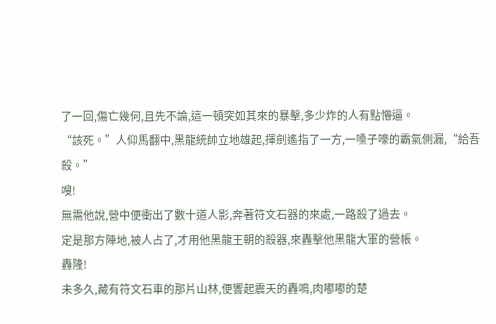了一回,傷亡幾何,且先不論,這一頓突如其來的暴擊,多少炸的人有點懵逼。
“該死。”人仰馬翻中,黑龍統帥立地雄起,揮劍遙指了一方,一嗓子嚎的霸氣側漏,“給吾殺。”
嗖!
無需他說,營中便衝出了數十道人影,奔著符文石器的來處,一路殺了過去。
定是那方陣地,被人占了,才用他黑龍王朝的殺器,來轟擊他黑龍大軍的營帳。
轟隆!
未多久,藏有符文石車的那片山林,便響起震天的轟鳴,肉嘟嘟的楚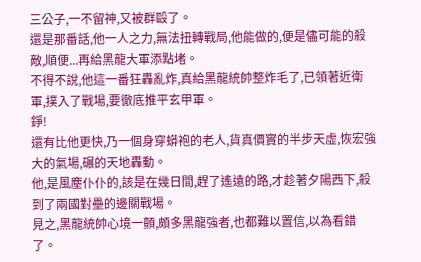三公子,一不留神,又被群毆了。
還是那番話,他一人之力,無法扭轉戰局,他能做的,便是儘可能的殺敵,順便...再給黑龍大軍添點堵。
不得不說,他這一番狂轟亂炸,真給黑龍統帥整炸毛了,已領著近衛軍,撲入了戰場,要徹底推平玄甲軍。
錚!
還有比他更快,乃一個身穿蟒袍的老人,貨真價實的半步天虛,恢宏強大的氣場,碾的天地轟動。
他,是風塵仆仆的,該是在幾日間,趕了遙遠的路,才趁著夕陽西下,殺到了兩國對壘的邊關戰場。
見之,黑龍統帥心境一顫,頗多黑龍強者,也都難以置信,以為看錯了。